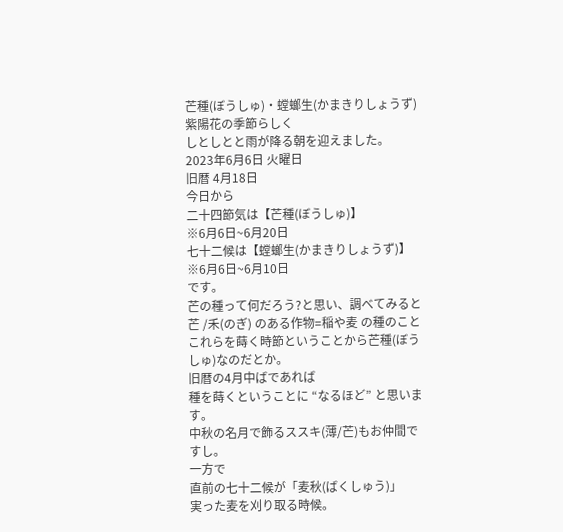芒種(ぼうしゅ)・螳螂生(かまきりしょうず)
紫陽花の季節らしく
しとしとと雨が降る朝を迎えました。
2023年6月6日 火曜日
旧暦 4月18日
今日から
二十四節気は【芒種(ぼうしゅ)】
※6月6日~6月20日
七十二候は【螳螂生(かまきりしょうず)】
※6月6日~6月10日
です。
芒の種って何だろう?と思い、調べてみると
芒 /禾(のぎ) のある作物=稲や麦 の種のこと
これらを蒔く時節ということから芒種(ぼうしゅ)なのだとか。
旧暦の4月中ばであれば
種を蒔くということに “なるほど” と思います。
中秋の名月で飾るススキ(薄/芒)もお仲間ですし。
一方で
直前の七十二候が「麦秋(ばくしゅう)」
実った麦を刈り取る時候。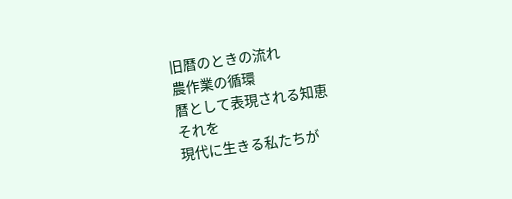旧暦のときの流れ
農作業の循環
暦として表現される知恵
それを
現代に生きる私たちが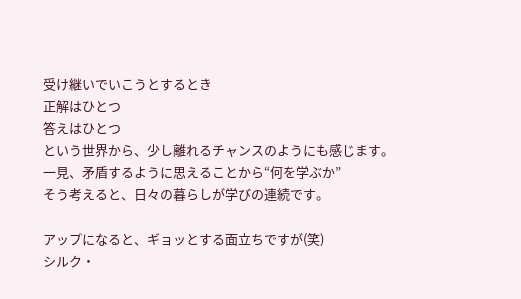受け継いでいこうとするとき
正解はひとつ
答えはひとつ
という世界から、少し離れるチャンスのようにも感じます。
一見、矛盾するように思えることから“何を学ぶか”
そう考えると、日々の暮らしが学びの連続です。

アップになると、ギョッとする面立ちですが(笑)
シルク・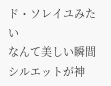ド・ソレイユみたい
なんて美しい瞬間
シルエットが神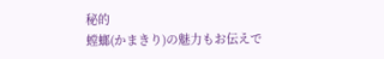秘的
螳螂(かまきり)の魅力もお伝えで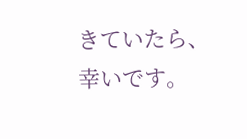きていたら、幸いです。